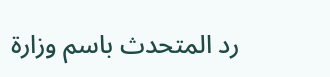رد المتحدث باسم وزارة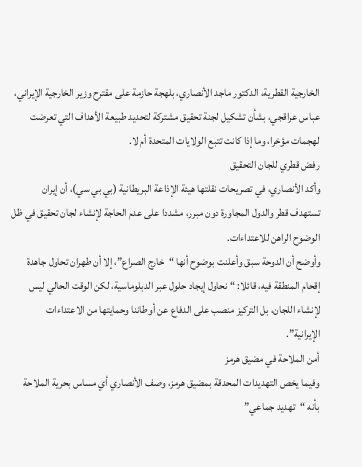الخارجية القطرية، الدكتور ماجد الأنصاري، بلهجة حازمة على مقترح وزير الخارجية الإيراني، عباس عراقجي، بشأن تشكيل لجنة تحقيق مشتركة لتحديد طبيعة الأهداف التي تعرضت لهجمات مؤخرا، وما إذا كانت تتبع الولايات المتحدة أم لا.
رفض قطري للجان التحقيق
وأكد الأنصاري، في تصريحات نقلتها هيئة الإذاعة البريطانية (بي بي سي)، أن إيران تستهدف قطر والدول المجاورة دون مبرر، مشددا على عدم الحاجة لإنشاء لجان تحقيق في ظل الوضوح الراهن للاعتداءات.
وأوضح أن الدوحة سبق وأعلنت بوضوح أنها “خارج الصراع”، إلا أن طهران تحاول جاهدة إقحام المنطقة فيه، قائلا: “نحاول إيجاد حلول عبر الدبلوماسية، لكن الوقت الحالي ليس لإنشاء اللجان، بل التركيز منصب على الدفاع عن أوطاننا وحمايتها من الاعتداءات الإيرانية”.
أمن الملاحة في مضيق هرمز
وفيما يخص التهديدات المحدقة بمضيق هرمز، وصف الأنصاري أي مساس بحرية الملاحة بأنه “تهديد جماعي”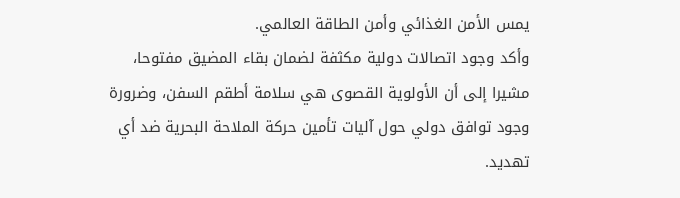يمس الأمن الغذائي وأمن الطاقة العالمي.
وأكد وجود اتصالات دولية مكثفة لضمان بقاء المضيق مفتوحا، مشيرا إلى أن الأولوية القصوى هي سلامة أطقم السفن، وضرورة وجود توافق دولي حول آليات تأمين حركة الملاحة البحرية ضد أي تهديد.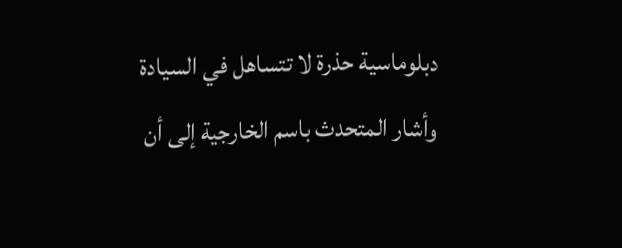دبلوماسية حذرة لا تتساهل في السيادة
وأشار المتحدث باسم الخارجية إلى أن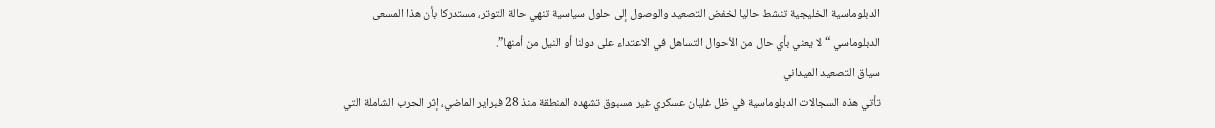الدبلوماسية الخليجية تنشط حاليا لخفض التصعيد والوصول إلى حلول سياسية تنهي حالة التوتر، مستدركا بأن هذا المسعى الدبلوماسي “لا يعني بأي حال من الأحوال التساهل في الاعتداء على دولنا أو النيل من أمنها”.
سياق التصعيد الميداني
تأتي هذه السجالات الدبلوماسية في ظل غليان عسكري غير مسبوق تشهده المنطقة منذ 28 فبراير الماضي، إثر الحرب الشاملة التي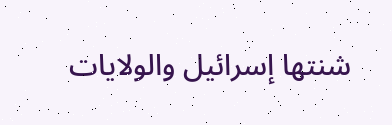شنتها إسرائيل والولايات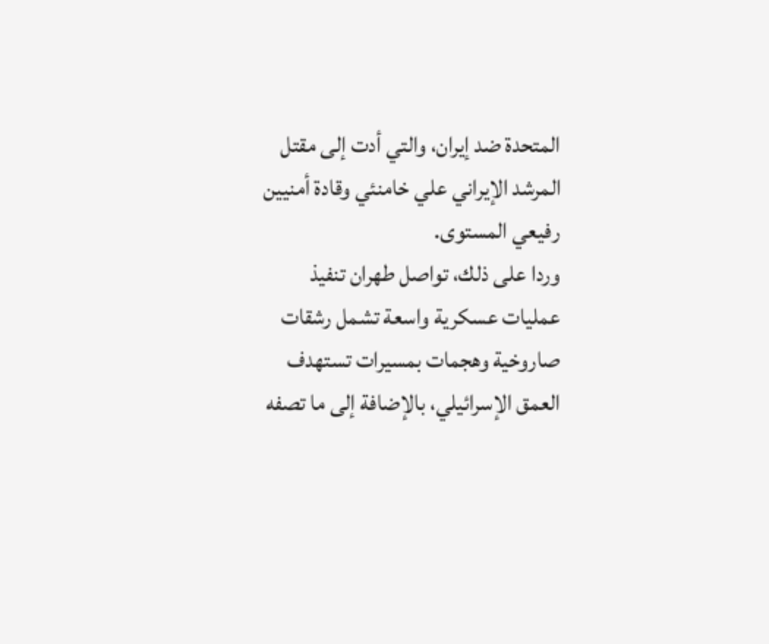المتحدة ضد إيران، والتي أدت إلى مقتل المرشد الإيراني علي خامنئي وقادة أمنيين رفيعي المستوى.
وردا على ذلك، تواصل طهران تنفيذ عمليات عسكرية واسعة تشمل رشقات صاروخية وهجمات بمسيرات تستهدف العمق الإسرائيلي، بالإضافة إلى ما تصفه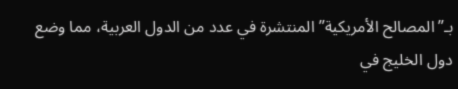بـ”المصالح الأمريكية” المنتشرة في عدد من الدول العربية، مما وضع دول الخليج في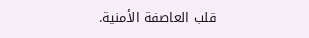قلب العاصفة الأمنية.